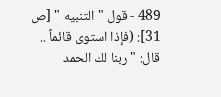489 - قول " التنبيه " [ص 31]: (فإذا استوى قائماً .. قال: " ربنا لك الحمد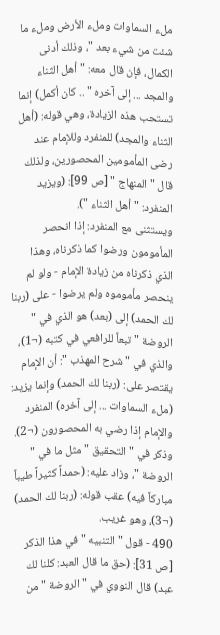ملء السماوات وملء الأرض وملء ما شئت من شيء بعد "، وذلك أدنى الكمال، فإن قال معه: " أهل الثناء والمجد ... إلى آخره " .. كان أكمل) إنما تستحب هذه الزيادة، وهي قوله: (أهل الثناء والمجد) للمنفرد وللإمام عند رضى المأمومين المحصورين، ولذلك قال " المنهاج " [ص 99]: (ويزيد المنفرد: " أهل الثناء ").
ويستثنى مع المنفرد: إذا انحصر المأمومون ورضوا كما ذكرناه، وهذا الذي ذكرناه من زيادة الإمام - ولو لم ينحصر مأموموه ولم يرضوا - على (ربنا لك الحمد) إلى (بعد) هو الذي في " الروضة " تبعاً للرافعي في كتبه (¬1)، والذي في " شرح المهذب ": أن الإمام يقتصر على: (ربنا لك الحمد) وإنما يزيد: (ملء السماوات ... إلى آخره) المنفرد والإمام إذا رضي به المحصورون (¬2).
وذكر في " التحقيق " مثل ما في " الروضة "، وزاد عليه: (حمداً كثيراً طيباً مباركاً فيه) عقب قوله: (ربنا لك الحمد) (¬3)، وهو غريب.
490 - قول " التنبيه " في هذا الذكر [ص 31]: (حق ما قال العبد: كلنا لك عبد) قال النووي في " الروضة " من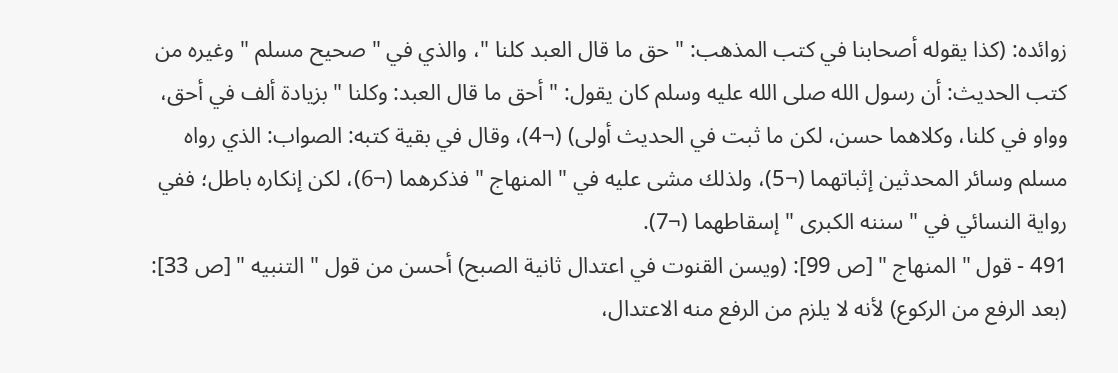زوائده: (كذا يقوله أصحابنا في كتب المذهب: " حق ما قال العبد كلنا "، والذي في " صحيح مسلم " وغيره من كتب الحديث: أن رسول الله صلى الله عليه وسلم كان يقول: " أحق ما قال العبد: وكلنا " بزيادة ألف في أحق، وواو في كلنا، وكلاهما حسن، لكن ما ثبت في الحديث أولى) (¬4)، وقال في بقية كتبه: الصواب: الذي رواه مسلم وسائر المحدثين إثباتهما (¬5)، ولذلك مشى عليه في " المنهاج " فذكرهما (¬6)، لكن إنكاره باطل؛ ففي رواية النسائي في " سننه الكبرى " إسقاطهما (¬7).
491 - قول " المنهاج " [ص 99]: (ويسن القنوت في اعتدال ثانية الصبح) أحسن من قول " التنبيه " [ص 33]: (بعد الرفع من الركوع) لأنه لا يلزم من الرفع منه الاعتدال،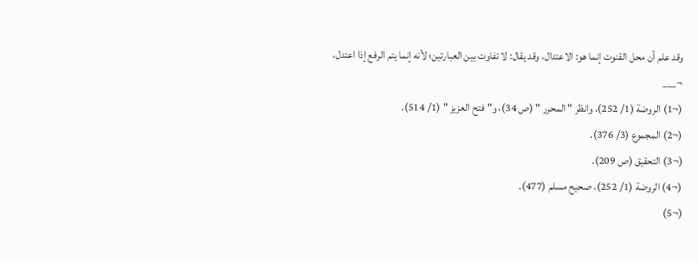وقد علم أن محل القنوت إنما هو: الاعتدال، وقد يقال: لا تفاوت بين العبارتين؛ لأنه إنما يتم الرفع إذا اعتدل،
¬___
(¬1) الروضة (1/ 252)، وانظر " المحرر " (ص 34)، و" فتح العزيز " (1/ 514).
(¬2) المجموع (3/ 376).
(¬3) التحقيق (ص 209).
(¬4) الروضة (1/ 252)، صحيح مسلم (477).
(¬5)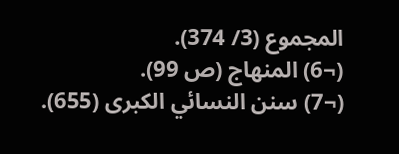المجموع (3/ 374).
(¬6) المنهاج (ص 99).
(¬7) سنن النسائي الكبرى (655).